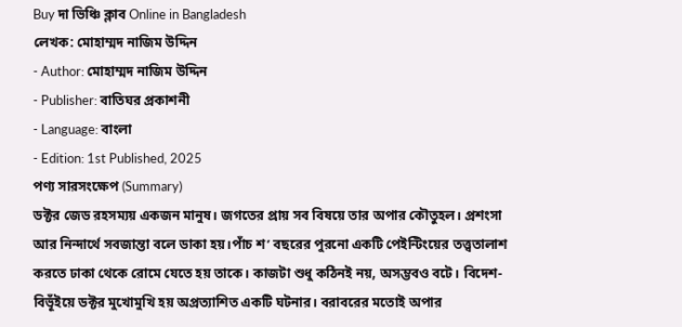Buy দা ভিঞ্চি ক্লাব Online in Bangladesh
লেখক: মোহাম্মদ নাজিম উদ্দিন
- Author: মোহাম্মদ নাজিম উদ্দিন
- Publisher: বাতিঘর প্রকাশনী
- Language: বাংলা
- Edition: 1st Published, 2025
পণ্য সারসংক্ষেপ (Summary)
ডক্টর জেড রহসম্যয় একজন মানুষ। জগতের প্রায় সব বিষয়ে তার অপার কৌতুহল। প্রশংসা আর নিন্দার্থে সবজান্তা বলে ডাকা হয়।পাঁচ শ’ বছরের পুরনো একটি পেইন্টিংয়ের তত্ত্বতালাশ করতে ঢাকা থেকে রোমে যেতে হয় তাকে। কাজটা শুধু কঠিনই নয়, অসম্ভবও বটে। বিদেশ-বিভূঁইয়ে ডক্টর মুখোমুখি হয় অপ্রত্যাশিত একটি ঘটনার। বরাবরের মতোই অপার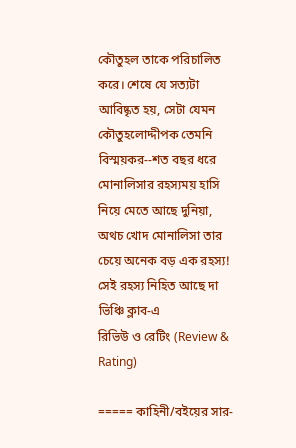কৌতুহল তাকে পরিচালিত করে। শেষে যে সত্যটা আবিষ্কৃত হয়, সেটা যেমন কৌতুহলোদ্দীপক তেমনি বিস্ময়কর--শত বছর ধরে মোনালিসার রহস্যময় হাসি নিয়ে মেতে আছে দুনিয়া, অথচ খোদ মোনালিসা তার চেয়ে অনেক বড় এক রহস্য! সেই রহস্য নিহিত আছে দা ভিঞ্চি ক্লাব-এ
রিভিউ ও রেটিং (Review & Rating)

===== কাহিনী/বইয়ের সার-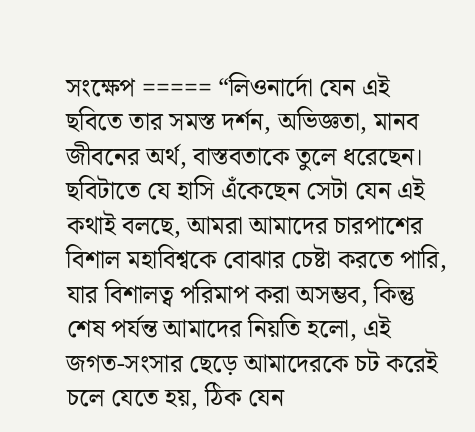সংক্ষেপ ===== “লিওনার্দো যেন এই ছবিতে তার সমস্ত দর্শন, অভিজ্ঞতা, মানব জীবনের অর্থ, বাস্তবতাকে তুলে ধরেছেন। ছবিটাতে যে হাসি এঁকেছেন সেটা যেন এই কথাই বলছে, আমরা আমাদের চারপাশের বিশাল মহাবিশ্বকে বোঝার চেষ্টা করতে পারি, যার বিশালত্ব পরিমাপ করা অসম্ভব, কিন্তু শেষ পর্যন্ত আমাদের নিয়তি হলো, এই জগত-সংসার ছেড়ে আমাদেরকে চট করেই চলে যেতে হয়, ঠিক যেন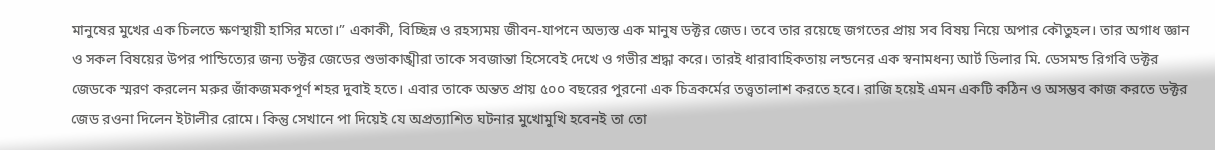মানুষের মুখের এক চিলতে ক্ষণস্থায়ী হাসির মতো।” একাকী, বিচ্ছিন্ন ও রহস্যময় জীবন-যাপনে অভ্যস্ত এক মানুষ ডক্টর জেড। তবে তার রয়েছে জগতের প্রায় সব বিষয় নিয়ে অপার কৌতুহল। তার অগাধ জ্ঞান ও সকল বিষয়ের উপর পান্ডিত্যের জন্য ডক্টর জেডের শুভাকাঙ্খীরা তাকে সবজান্তা হিসেবেই দেখে ও গভীর শ্রদ্ধা করে। তারই ধারাবাহিকতায় লন্ডনের এক স্বনামধন্য আর্ট ডিলার মি. ডেসমন্ড রিগবি ডক্টর জেডকে স্মরণ করলেন মরুর জাঁকজমকপূর্ণ শহর দুবাই হতে। এবার তাকে অন্তত প্রায় ৫০০ বছরের পুরনো এক চিত্রকর্মের তত্ত্বতালাশ করতে হবে। রাজি হয়েই এমন একটি কঠিন ও অসম্ভব কাজ করতে ডক্টর জেড রওনা দিলেন ইটালীর রোমে। কিন্তু সেখানে পা দিয়েই যে অপ্রত্যাশিত ঘটনার মুখোমুখি হবেনই তা তো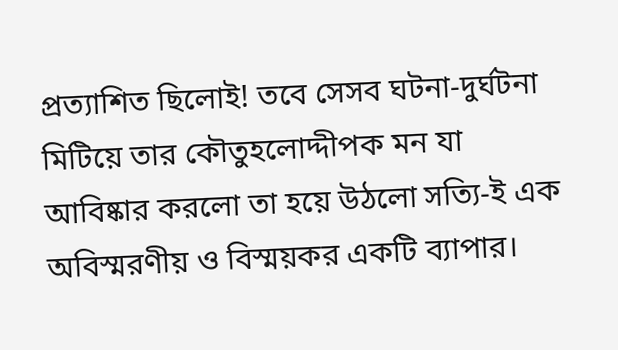প্রত্যাশিত ছিলোই! তবে সেসব ঘটনা-দুর্ঘটনা মিটিয়ে তার কৌতুহলোদ্দীপক মন যা আবিষ্কার করলো তা হয়ে উঠলো সত্যি-ই এক অবিস্মরণীয় ও বিস্ময়কর একটি ব্যাপার।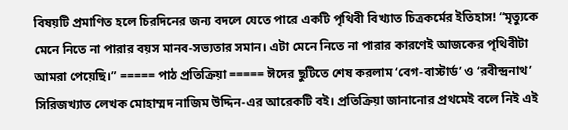বিষয়টি প্রমাণিত হলে চিরদিনের জন্য বদলে যেতে পারে একটি পৃথিবী বিখ্যাত চিত্রকর্মের ইতিহাস! “মৃত্যুকে মেনে নিতে না পারার বয়স মানব-সভ্যতার সমান। এটা মেনে নিতে না পারার কারণেই আজকের পৃথিবীটা আমরা পেয়েছি।” ===== পাঠ প্রতিক্রিয়া ===== ঈদের ছুটিতে শেষ করলাম ‘বেগ-বাস্টার্ড’ ও ‘রবীন্দ্রনাথ’ সিরিজখ্যাত লেখক মোহাম্মদ নাজিম উদ্দিন-এর আরেকটি বই। প্রতিক্রিয়া জানানোর প্রথমেই বলে নিই এই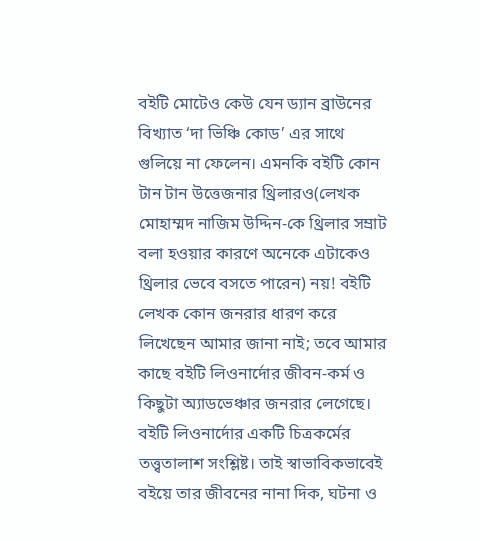বইটি মোটেও কেউ যেন ড্যান ব্রাউনের বিখ্যাত ‘দা ভিঞ্চি কোড’ এর সাথে গুলিয়ে না ফেলেন। এমনকি বইটি কোন টান টান উত্তেজনার থ্রিলারও(লেখক মোহাম্মদ নাজিম উদ্দিন-কে থ্রিলার সম্রাট বলা হওয়ার কারণে অনেকে এটাকেও থ্রিলার ভেবে বসতে পারেন) নয়! বইটি লেখক কোন জনরার ধারণ করে লিখেছেন আমার জানা নাই; তবে আমার কাছে বইটি লিওনার্দোর জীবন-কর্ম ও কিছুটা অ্যাডভেঞ্চার জনরার লেগেছে। বইটি লিওনার্দোর একটি চিত্রকর্মের তত্ত্বতালাশ সংশ্লিষ্ট। তাই স্বাভাবিকভাবেই বইয়ে তার জীবনের নানা দিক, ঘটনা ও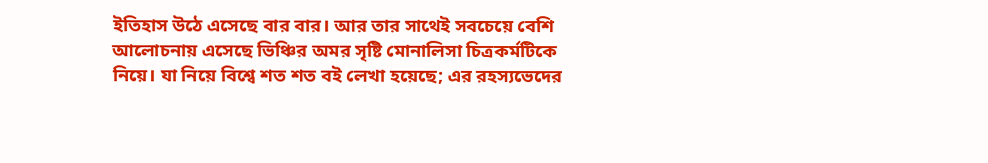ইতিহাস উঠে এসেছে বার বার। আর তার সাথেই সবচেয়ে বেশি আলোচনায় এসেছে ভিঞ্চির অমর সৃষ্টি মোনালিসা চিত্রকর্মটিকে নিয়ে। যা নিয়ে বিশ্বে শত শত বই লেখা হয়েছে; এর রহস্যভেদের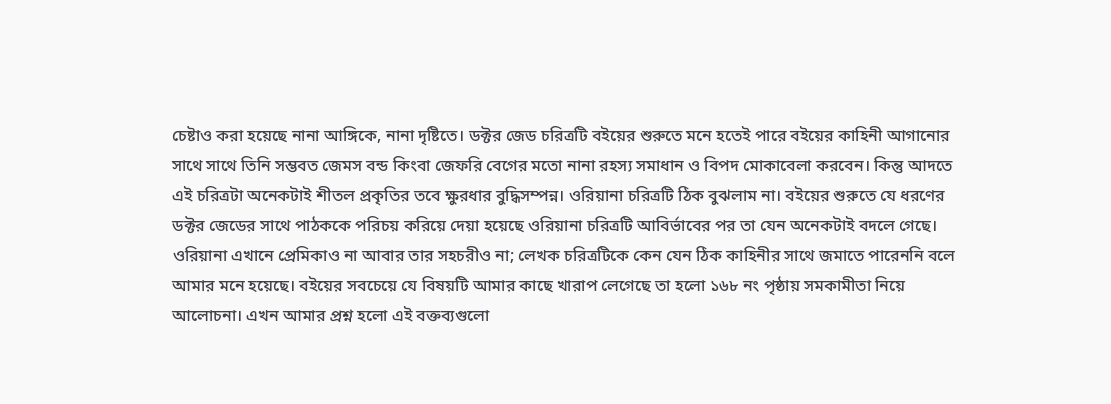চেষ্টাও করা হয়েছে নানা আঙ্গিকে, নানা দৃষ্টিতে। ডক্টর জেড চরিত্রটি বইয়ের শুরুতে মনে হতেই পারে বইয়ের কাহিনী আগানোর সাথে সাথে তিনি সম্ভবত জেমস বন্ড কিংবা জেফরি বেগের মতো নানা রহস্য সমাধান ও বিপদ মোকাবেলা করবেন। কিন্তু আদতে এই চরিত্রটা অনেকটাই শীতল প্রকৃতির তবে ক্ষুরধার বুদ্ধিসম্পন্ন। ওরিয়ানা চরিত্রটি ঠিক বুঝলাম না। বইয়ের শুরুতে যে ধরণের ডক্টর জেডের সাথে পাঠককে পরিচয় করিয়ে দেয়া হয়েছে ওরিয়ানা চরিত্রটি আবির্ভাবের পর তা যেন অনেকটাই বদলে গেছে। ওরিয়ানা এখানে প্রেমিকাও না আবার তার সহচরীও না; লেখক চরিত্রটিকে কেন যেন ঠিক কাহিনীর সাথে জমাতে পারেননি বলে আমার মনে হয়েছে। বইয়ের সবচেয়ে যে বিষয়টি আমার কাছে খারাপ লেগেছে তা হলো ১৬৮ নং পৃষ্ঠায় সমকামীতা নিয়ে আলোচনা। এখন আমার প্রশ্ন হলো এই বক্তব্যগুলো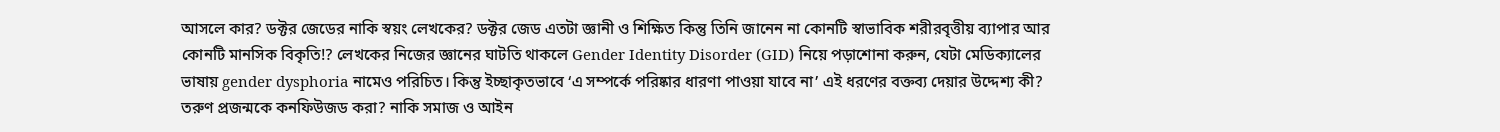আসলে কার? ডক্টর জেডের নাকি স্বয়ং লেখকের? ডক্টর জেড এতটা জ্ঞানী ও শিক্ষিত কিন্তু তিনি জানেন না কোনটি স্বাভাবিক শরীরবৃত্তীয় ব্যাপার আর কোনটি মানসিক বিকৃতি!? লেখকের নিজের জ্ঞানের ঘাটতি থাকলে Gender Identity Disorder (GID) নিয়ে পড়াশোনা করুন, যেটা মেডিক্যালের ভাষায় gender dysphoria নামেও পরিচিত। কিন্তু ইচ্ছাকৃতভাবে ‘এ সম্পর্কে পরিষ্কার ধারণা পাওয়া যাবে না’ এই ধরণের বক্তব্য দেয়ার উদ্দেশ্য কী? তরুণ প্রজন্মকে কনফিউজড করা? নাকি সমাজ ও আইন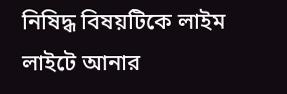নিষিদ্ধ বিষয়টিকে লাইম লাইটে আনার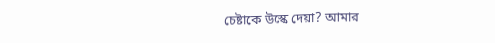চেষ্টাকে উস্কে দেয়া? আমার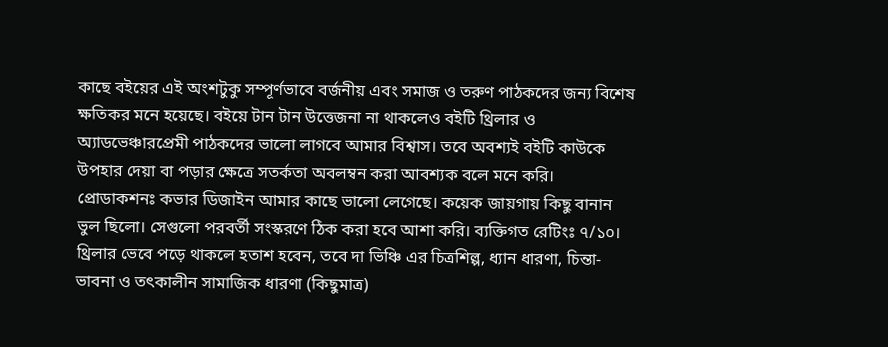কাছে বইয়ের এই অংশটুকু সম্পূর্ণভাবে বর্জনীয় এবং সমাজ ও তরুণ পাঠকদের জন্য বিশেষ ক্ষতিকর মনে হয়েছে। বইয়ে টান টান উত্তেজনা না থাকলেও বইটি থ্রিলার ও অ্যাডভেঞ্চারপ্রেমী পাঠকদের ভালো লাগবে আমার বিশ্বাস। তবে অবশ্যই বইটি কাউকে উপহার দেয়া বা পড়ার ক্ষেত্রে সতর্কতা অবলম্বন করা আবশ্যক বলে মনে করি। প্রোডাকশনঃ কভার ডিজাইন আমার কাছে ভালো লেগেছে। কয়েক জায়গায় কিছু বানান ভুল ছিলো। সেগুলো পরবর্তী সংস্করণে ঠিক করা হবে আশা করি। ব্যক্তিগত রেটিংঃ ৭/১০।
থ্রিলার ভেবে পড়ে থাকলে হতাশ হবেন, তবে দা ভিঞ্চি এর চিত্রশিল্প, ধ্যান ধারণা, চিন্তা-ভাবনা ও তৎকালীন সামাজিক ধারণা (কিছুমাত্র)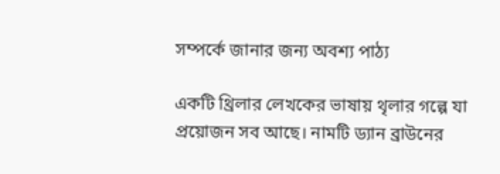সম্পর্কে জানার জন্য অবশ্য পাঠ্য

একটি থ্রিলার লেখকের ভাষায় থৃলার গল্পে যা প্রয়োজন সব আছে। নামটি ড্যান ব্রাউনের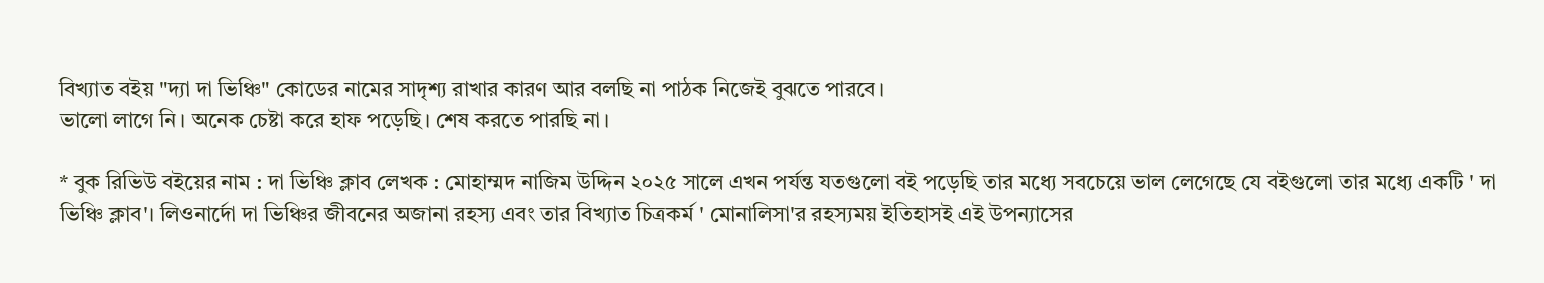বিখ্যাত বইয় "দ্যা দা ভিঞ্চি" কোডের নামের সাদৃশ্য রাখার কারণ আর বলছি না পাঠক নিজেই বুঝতে পারবে।
ভালো লাগে নি। অনেক চেষ্টা করে হাফ পড়েছি। শেষ করতে পারছি না।

* বুক রিভিউ বইয়ের নাম : দা ভিঞ্চি ক্লাব লেখক : মোহাম্মদ নাজিম উদ্দিন ২০২৫ সালে এখন পর্যন্ত যতগুলো বই পড়েছি তার মধ্যে সবচেয়ে ভাল লেগেছে যে বইগুলো তার মধ্যে একটি ' দা ভিঞ্চি ক্লাব'। লিওনার্দো দা ভিঞ্চির জীবনের অজানা রহস্য এবং তার বিখ্যাত চিত্রকর্ম ' মোনালিসা'র রহস্যময় ইতিহাসই এই উপন্যাসের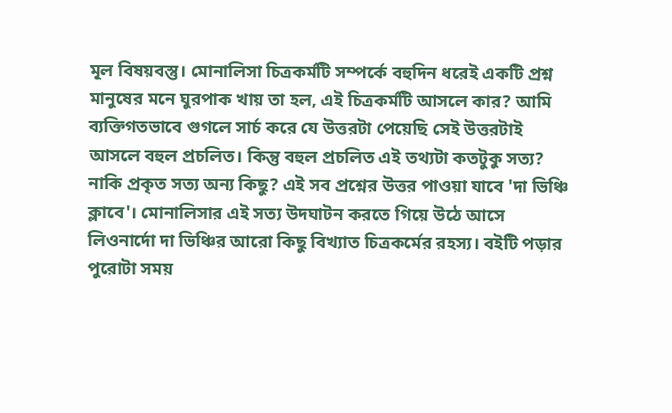মূল বিষয়বস্তু। মোনালিসা চিত্রকর্মটি সম্পর্কে বহুদিন ধরেই একটি প্রশ্ন মানুষের মনে ঘুরপাক খায় তা হল, এই চিত্রকর্মটি আসলে কার? আমি ব্যক্তিগতভাবে গুগলে সার্চ করে যে উত্তরটা পেয়েছি সেই উত্তরটাই আসলে বহুল প্রচলিত। কিন্তু বহুল প্রচলিত এই তথ্যটা কতটুকু সত্য? নাকি প্রকৃত সত্য অন্য কিছু? এই সব প্রশ্নের উত্তর পাওয়া যাবে 'দা ভিঞ্চি ক্লাবে'। মোনালিসার এই সত্য উদঘাটন করতে গিয়ে উঠে আসে লিওনার্দো দা ভিঞ্চির আরো কিছু বিখ্যাত চিত্রকর্মের রহস্য। বইটি পড়ার পুরোটা সময়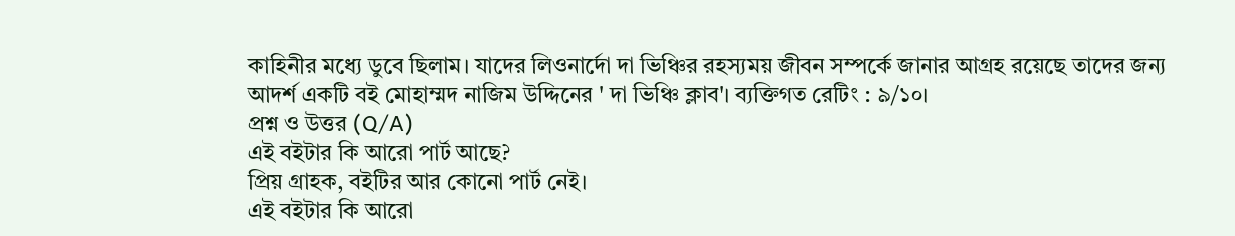কাহিনীর মধ্যে ডুবে ছিলাম। যাদের লিওনার্দো দা ভিঞ্চির রহস্যময় জীবন সম্পর্কে জানার আগ্রহ রয়েছে তাদের জন্য আদর্শ একটি বই মোহাম্মদ নাজিম উদ্দিনের ' দা ভিঞ্চি ক্লাব'। ব্যক্তিগত রেটিং : ৯/১০।
প্রশ্ন ও উত্তর (Q/A)
এই বইটার কি আরো পার্ট আছে?
প্রিয় গ্রাহক, বইটির আর কোনো পার্ট নেই।
এই বইটার কি আরো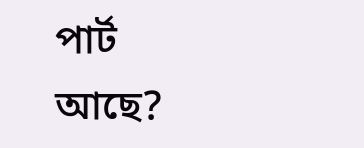পার্ট আছে?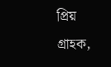প্রিয় গ্রাহক,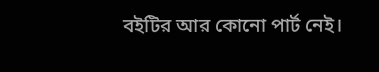বইটির আর কোনো পার্ট নেই।